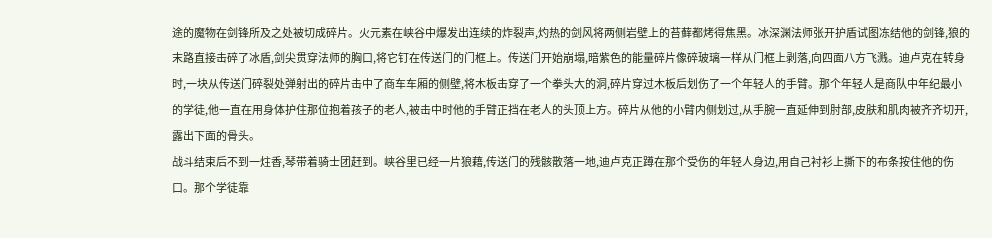途的魔物在剑锋所及之处被切成碎片。火元素在峡谷中爆发出连续的炸裂声,灼热的剑风将两侧岩壁上的苔藓都烤得焦黑。冰深渊法师张开护盾试图冻结他的剑锋,狼的末路直接击碎了冰盾,剑尖贯穿法师的胸口,将它钉在传送门的门框上。传送门开始崩塌,暗紫色的能量碎片像碎玻璃一样从门框上剥落,向四面八方飞溅。迪卢克在转身时,一块从传送门碎裂处弹射出的碎片击中了商车车厢的侧壁,将木板击穿了一个拳头大的洞,碎片穿过木板后划伤了一个年轻人的手臂。那个年轻人是商队中年纪最小的学徒,他一直在用身体护住那位抱着孩子的老人,被击中时他的手臂正挡在老人的头顶上方。碎片从他的小臂内侧划过,从手腕一直延伸到肘部,皮肤和肌肉被齐齐切开,露出下面的骨头。
战斗结束后不到一炷香,琴带着骑士团赶到。峡谷里已经一片狼藉,传送门的残骸散落一地,迪卢克正蹲在那个受伤的年轻人身边,用自己衬衫上撕下的布条按住他的伤口。那个学徒靠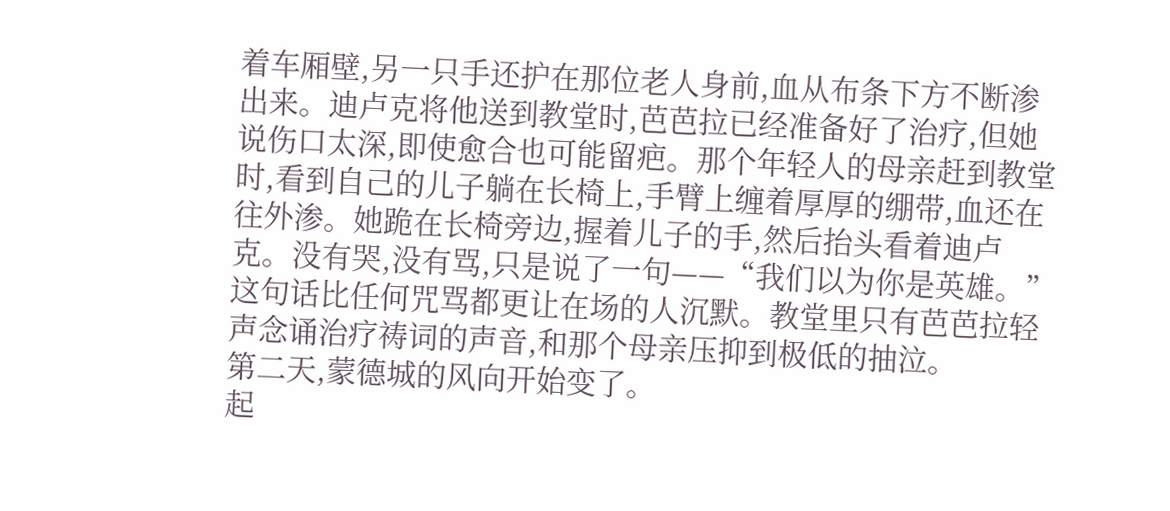着车厢壁,另一只手还护在那位老人身前,血从布条下方不断渗出来。迪卢克将他送到教堂时,芭芭拉已经准备好了治疗,但她说伤口太深,即使愈合也可能留疤。那个年轻人的母亲赶到教堂时,看到自己的儿子躺在长椅上,手臂上缠着厚厚的绷带,血还在往外渗。她跪在长椅旁边,握着儿子的手,然后抬头看着迪卢克。没有哭,没有骂,只是说了一句——“我们以为你是英雄。”
这句话比任何咒骂都更让在场的人沉默。教堂里只有芭芭拉轻声念诵治疗祷词的声音,和那个母亲压抑到极低的抽泣。
第二天,蒙德城的风向开始变了。
起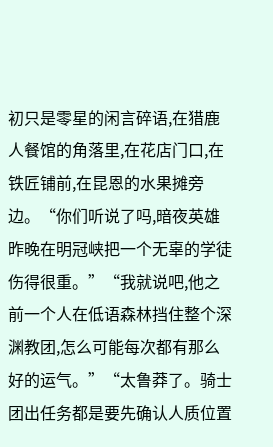初只是零星的闲言碎语,在猎鹿人餐馆的角落里,在花店门口,在铁匠铺前,在昆恩的水果摊旁边。“你们听说了吗,暗夜英雄昨晚在明冠峡把一个无辜的学徒伤得很重。”“我就说吧,他之前一个人在低语森林挡住整个深渊教团,怎么可能每次都有那么好的运气。”“太鲁莽了。骑士团出任务都是要先确认人质位置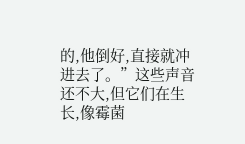的,他倒好,直接就冲进去了。”这些声音还不大,但它们在生长,像霉菌